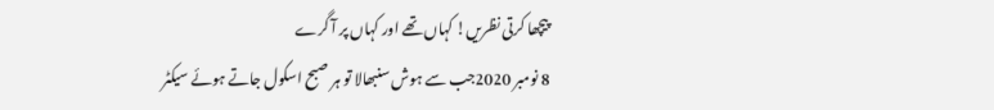پیچھا کرتی نظریں! کہاں تھے اور کہاں پر آ گرے
8 نومبر 2020جب سے ہوش سنبھالا تو ہر صبح اسکول جاتے ہوئے سیکٹر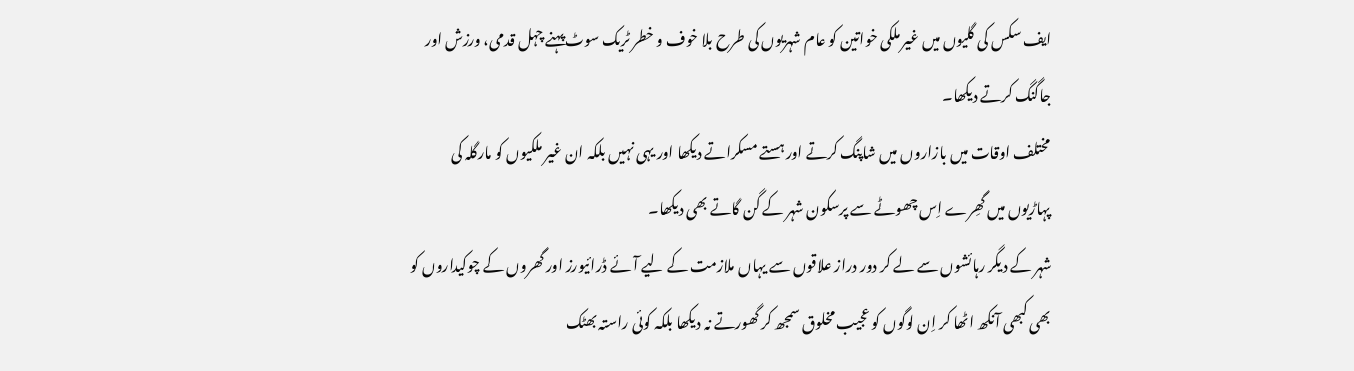ایف سکس کی گلیوں میں غیر ملکی خواتین کو عام شہریوں کی طرح بلا خوف و خطر ٹریک سوٹ پہنے چہل قدمی، ورزش اور جاگنگ کرتے دیکھا۔
مختلف اوقات میں بازاروں میں شاپنگ کرتے اور ہستے مسکراتے دیکھا اور یہی نہیں بلکہ ان غیر ملکیوں کو مارگلہ کی پہاڑیوں میں گھِرے اِس چھوٹے سے پرسکون شہر کے گن گاتے بھی دیکھا۔
شہر کے دیگر رہائشوں سے لے کر دور دراز علاقوں سے یہاں ملازمت کے لیے آئے ڈرائیورز اور گھروں کے چوکیداروں کو بھی کبھی آنکھ اٹھا کر اِن لوگوں کو عجیب مخلوق سمجھ کر گھورتے نہ دیکھا بلکہ کوئی راستہ بھٹک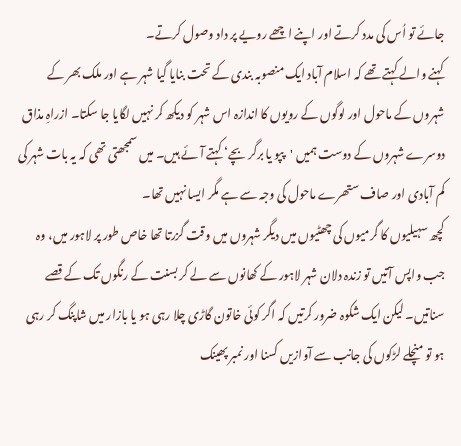جائے تو اُس کی مدد کرتے اور اپنے اچھے رویے پر داد وصول کرتے۔
کہنے والے کہتے تھے کہ اسلام آباد ایک منصوبہ بندی کے تحت بنایا گیا شہر ہے اور ملک بھر کے شہروں کے ماحول اور لوگوں کے رویوں کا اندازہ اس شہر کو دیکھ کر نہیں لگایا جا سکتا۔ ازراہِ مذاق دوسرے شہروں کے دوست ہمیں 'پپو یا برگر بچے‘ کہتے آئے ہیں۔ میں سمجھتی تھی کہ یہ بات شہر کی کم آبادی اور صاف ستھرے ماحول کی وجہ سے ہے مگر ایسا نہیں تھا۔
کچھ سہیلیوں کا گرمیوں کی چھٹیوں میں دیگر شہروں میں وقت گزرتا تھا خاص طور پر لاہور میں، وہ جب واپس آتیں تو زندہ دلان شہر لاہور کے کھانوں سے لے کر بسنت کے رنگوں تک کے قصے سناتیں۔ لیکن ایک شکوہ ضرور کرتیں کہ اگر کوئی خاتون گاڑی چلا رہی ہو یا بازار میں شاپنگ کر رہی ہو تو منچلے لڑکوں کی جانب سے آوازیں کسنا اور نمبر پھینک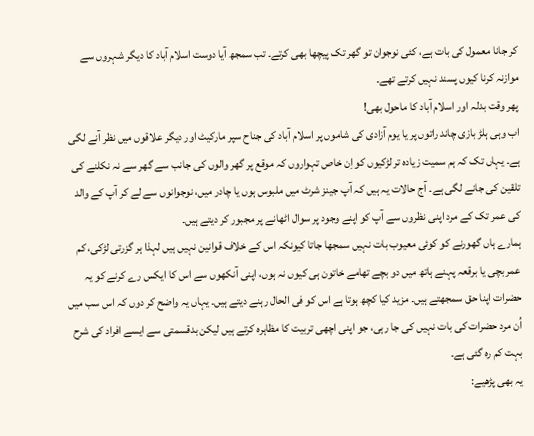کر جانا معمول کی بات ہے، کئی نوجوان تو گھر تک پیچھا بھی کرتے۔ تب سمجھ آیا دوست اسلام آباد کا دیگر شہروں سے موازنہ کرنا کیوں پسند نہیں کرتے تھے۔
پھر وقت بدلہ اور اسلام آباد کا ماحول بھی!
اب وہی ہلڑ بازی چاند راتوں پر یا یوم آزادی کی شاموں پر اسلام آباد کی جناح سپر مارکیٹ اور دیگر علاقوں میں نظر آنے لگی ہے۔ یہاں تک کہ ہم سمیت زیادہ تر لڑکیوں کو اِن خاص تہواروں کہ موقع پر گھر والوں کی جانب سے گھر سے نہ نکلنے کی تلقین کی جانے لگی ہے۔ آج حالات یہ ہیں کہ آپ جینز شرٹ میں ملبوس ہوں یا چادر میں، نوجوانوں سے لے کر آپ کے والد کی عمر تک کے مرد اپنی نظروں سے آپ کو اپنے وجود پر سوال اٹھانے پر مجبور کر دیتے ہیں۔
ہمارے ہاں گھورنے کو کوئی معیوب بات نہیں سمجھا جاتا کیونکہ اس کے خلاف قوانین نہیں ہیں لہذا ہر گزرتی لڑکی، کم عمر بچی یا برقعہ پہنے ہاتھ میں دو بچے تھامے خاتون ہی کیوں نہ ہوں، اپنی آنکھوں سے اس کا ایکس رے کرنے کو یہ حضرات اپنا حق سمجھتے ہیں۔ مزید کیا کچھ ہوتا ہے اس کو فی الحال رہنے دیتے ہیں۔ یہاں یہ واضح کر دوں کہ اس سب میں اُن مرد حضرات کی بات نہیں کی جا رہی، جو اپنی اچھی تربیت کا مظاہرہ کرتے ہیں لیکن بدقسمتی سے ایسے افراد کی شرح بہت کم رہ گئی ہے۔
یہ بھی پڑھیے: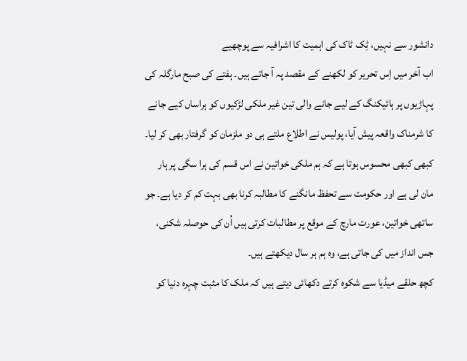دانشور سے نہیں، ٹِک ٹاک کی اہمیت کا اشرافیہ سے پوچھیے
اب آخر میں اِس تحریر کو لکھنے کے مقصد پہ آ جاتے ہیں۔ ہفتے کی صبح مارگلہ کی پہاڑیوں پر ہائیکنگ کے لیے جانے والی تین غیر ملکی لڑکیوں کو ہراساں کیے جانے کا شرمناک واقعہ پیش آیا، پولیس نے اطلاع ملتے ہی دو ملزمان کو گرفتار بھی کر لیا۔
کبھی کبھی محسوس ہوتا ہے کہ ہم ملکی خواتین نے اس قسم کی ہرا سگی پر ہار مان لی ہے اور حکومت سے تحفظ مانگنے کا مطالبہ کرنا بھی بہت کم کر دیا ہے۔ جو ساتھی خواتین، عورت مارچ کے موقع پر مطالبات کرتی ہیں اُن کی حوصلہ شکنی، جس انداز میں کی جاتی ہے، وہ ہم ہر سال دیکھتے ہیں۔
کچھ حلقے میڈیا سے شکوہ کرتے دکھائی دیتے ہیں کہ ملک کا مثبت چہرہ دنیا کو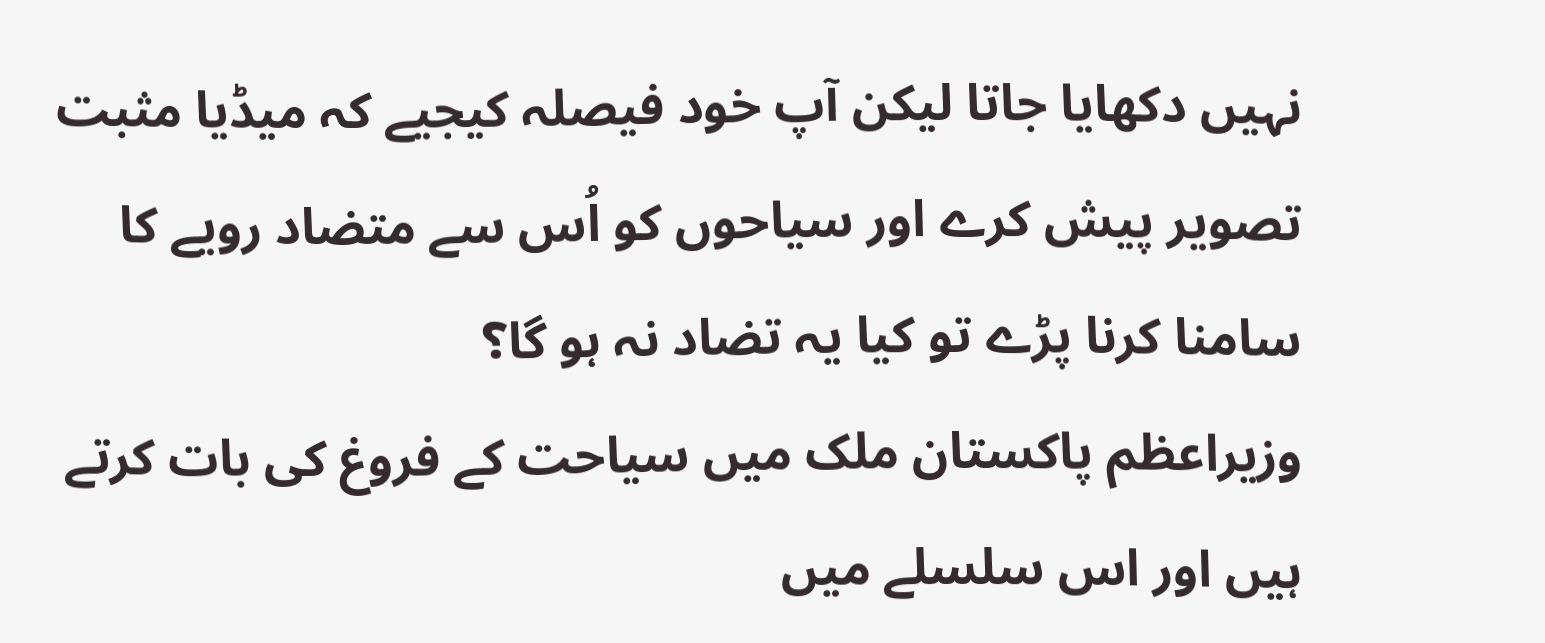نہیں دکھایا جاتا لیکن آپ خود فیصلہ کیجیے کہ میڈیا مثبت تصویر پیش کرے اور سیاحوں کو اُس سے متضاد رویے کا سامنا کرنا پڑے تو کیا یہ تضاد نہ ہو گا؟
وزیراعظم پاکستان ملک میں سیاحت کے فروغ کی بات کرتے ہیں اور اس سلسلے میں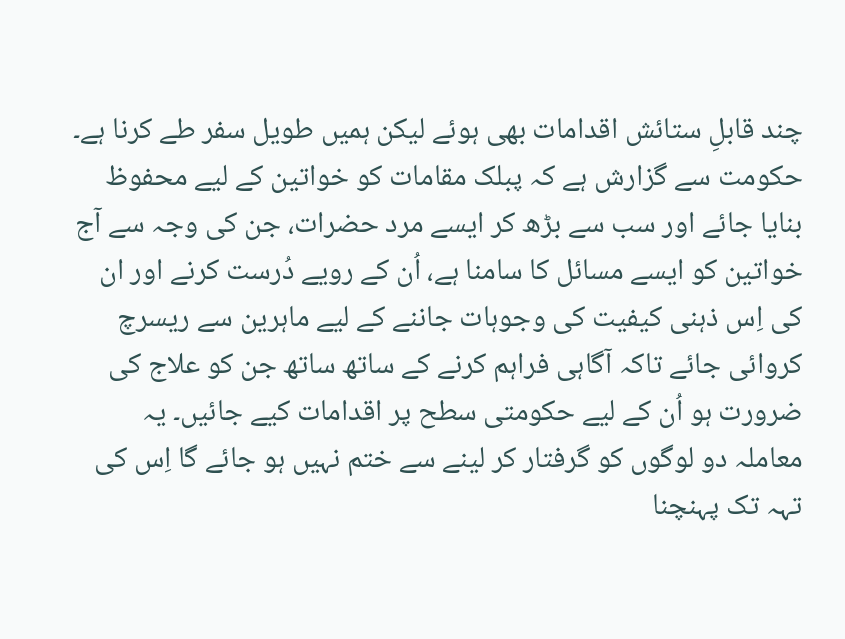چند قابلِ ستائش اقدامات بھی ہوئے لیکن ہمیں طویل سفر طے کرنا ہے۔ حکومت سے گزارش ہے کہ پبلک مقامات کو خواتین کے لیے محفوظ بنایا جائے اور سب سے بڑھ کر ایسے مرد حضرات، جن کی وجہ سے آج خواتین کو ایسے مسائل کا سامنا ہے، اُن کے رویے دُرست کرنے اور ان کی اِس ذہنی کیفیت کی وجوہات جاننے کے لیے ماہرین سے ریسرچ کروائی جائے تاکہ آگاہی فراہم کرنے کے ساتھ ساتھ جن کو علاج کی ضرورت ہو اُن کے لیے حکومتی سطح پر اقدامات کیے جائیں۔ یہ معاملہ دو لوگوں کو گرفتار کر لینے سے ختم نہیں ہو جائے گا اِس کی تہہ تک پہنچنا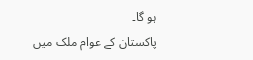ہو گا۔
پاکستان کے عوام ملک میں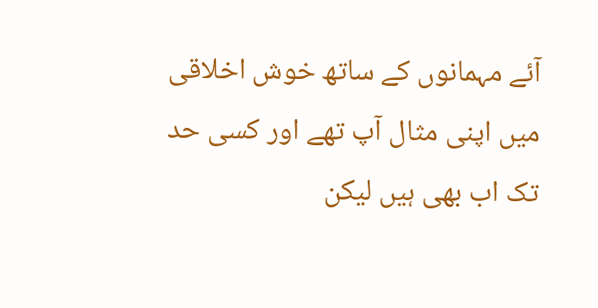آئے مہمانوں کے ساتھ خوش اخلاقی میں اپنی مثال آپ تھے اور کسی حد تک اب بھی ہیں لیکن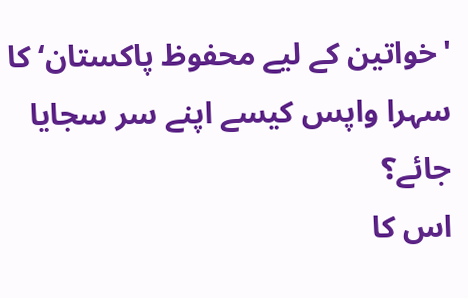'خواتین کے لیے محفوظ پاکستان‘ کا سہرا واپس کیسے اپنے سر سجایا جائے؟
اس کا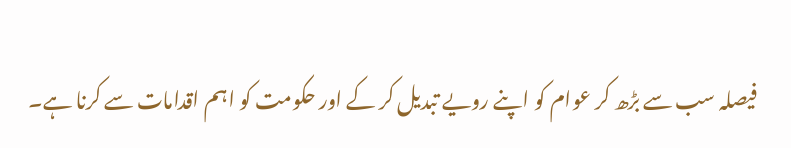فیصلہ سب سے بڑھ کر عوام کو اپنے رویے تبدیل کر کے اور حکومت کو اہم اقدامات سے کرنا ہے۔